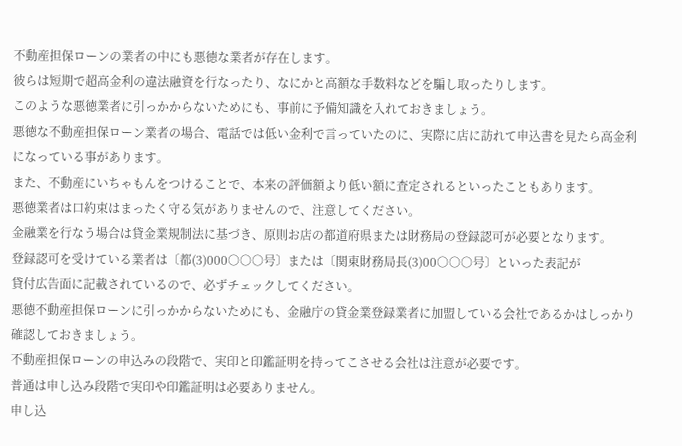不動産担保ローンの業者の中にも悪徳な業者が存在します。
彼らは短期で超高金利の違法融資を行なったり、なにかと高額な手数料などを騙し取ったりします。
このような悪徳業者に引っかからないためにも、事前に予備知識を入れておきましょう。
悪徳な不動産担保ローン業者の場合、電話では低い金利で言っていたのに、実際に店に訪れて申込書を見たら高金利になっている事があります。
また、不動産にいちゃもんをつけることで、本来の評価額より低い額に査定されるといったこともあります。
悪徳業者は口約束はまったく守る気がありませんので、注意してください。
金融業を行なう場合は貸金業規制法に基づき、原則お店の都道府県または財務局の登録認可が必要となります。
登録認可を受けている業者は〔都(3)000○○○号〕または〔関東財務局長(3)00○○○号〕といった表記が
貸付広告面に記載されているので、必ずチェックしてください。
悪徳不動産担保ローンに引っかからないためにも、金融庁の貸金業登録業者に加盟している会社であるかはしっかり確認しておきましょう。
不動産担保ローンの申込みの段階で、実印と印鑑証明を持ってこさせる会社は注意が必要です。
普通は申し込み段階で実印や印鑑証明は必要ありません。
申し込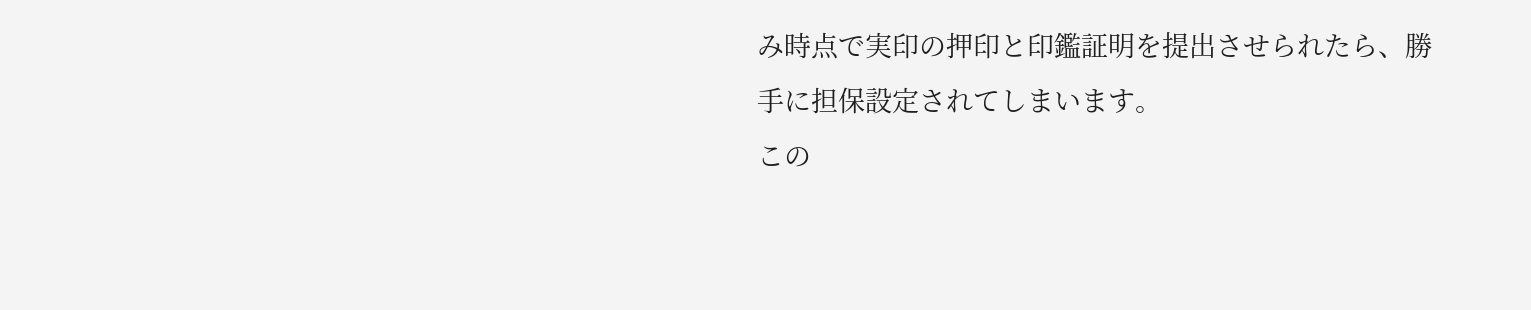み時点で実印の押印と印鑑証明を提出させられたら、勝手に担保設定されてしまいます。
この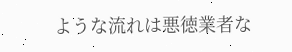ような流れは悪徳業者な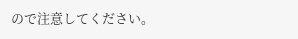ので注意してください。